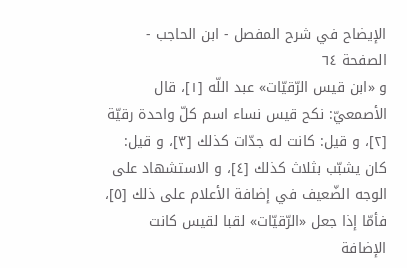الإيضاح في شرح المفصل - ابن الحاجب - الصفحة ٦٤
و «ابن قيس الرّقيّات» عبد اللّه [١]، قال الأصمعيّ: نكح قيس نساء اسم كلّ واحدة رقيّة [٢]، و قيل: كانت له جدّات كذلك [٣]، و قيل: كان يشبّب بثلاث كذلك [٤]، و الاستشهاد على الوجه الضّعيف في إضافة الأعلام على ذلك [٥]، فأمّا إذا جعل «الرّقيّات» لقبا لقيس كانت الإضافة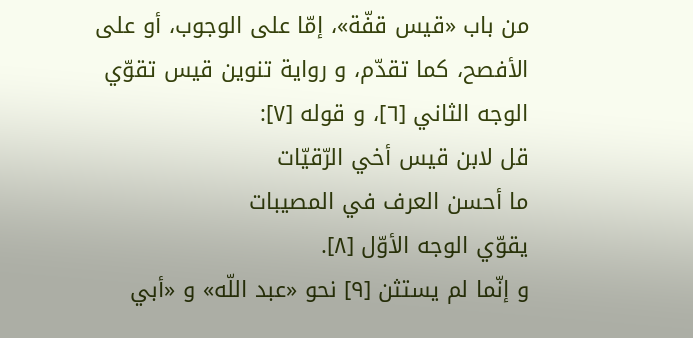من باب «قيس قفّة»، إمّا على الوجوب، أو على الأفصح، كما تقدّم، و رواية تنوين قيس تقوّي الوجه الثاني [٦]، و قوله [٧]:
قل لابن قيس أخي الرّقيّات
ما أحسن العرف في المصيبات
يقوّي الوجه الأوّل [٨].
و إنّما لم يستثن [٩] نحو «عبد اللّه» و «أبي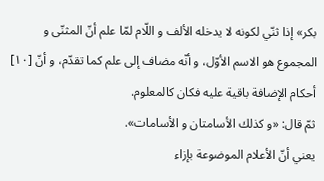بكر» إذا ثنّي لكونه لا يدخله الألف و اللّام لمّا علم أنّ المثنّى و المجموع هو الاسم الأوّل، و أنّه مضاف إلى علم كما تقدّم، و أنّ [١٠] أحكام الإضافة باقية عليه فكان كالمعلوم.
ثمّ قال: «و كذلك الأسامتان و الأسامات».
يعني أنّ الأعلام الموضوعة بإزاء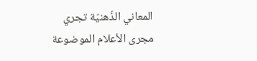المعاني الذّهنيّة تجري مجرى الأعلام الموضوعة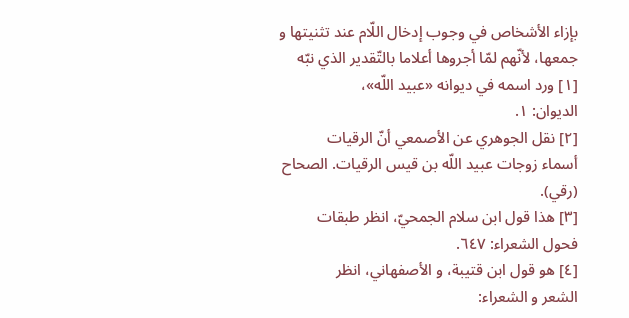بإزاء الأشخاص في وجوب إدخال اللّام عند تثنيتها و جمعها، لأنّهم لمّا أجروها أعلاما بالتّقدير الذي نبّه
[١] ورد اسمه في ديوانه «عبيد اللّه»،
الديوان: ١.
[٢] نقل الجوهري عن الأصمعي أنّ الرقيات
أسماء زوجات عبيد اللّه بن قيس الرقيات. الصحاح (رقي).
[٣] هذا قول ابن سلام الجمحيّ، انظر طبقات
فحول الشعراء: ٦٤٧.
[٤] هو قول ابن قتيبة، و الأصفهاني، انظر
الشعر و الشعراء: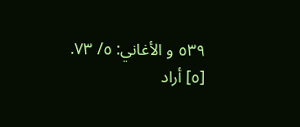٥٣٩ و الأغاني: ٥/ ٧٣.
[٥] أراد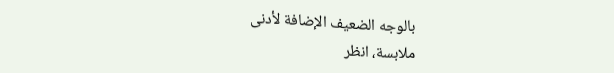بالوجه الضعيف الإضافة لأدنى
ملابسة، انظر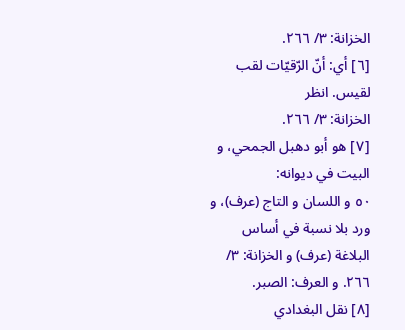الخزانة: ٣/ ٢٦٦.
[٦] أي: أنّ الرّقيّات لقب لقيس. انظر
الخزانة: ٣/ ٢٦٦.
[٧] هو أبو دهبل الجمحي، و البيت في ديوانه:
٥٠ و اللسان و التاج (عرف)، و ورد بلا نسبة في أساس البلاغة (عرف) و الخزانة: ٣/
٢٦٦. و العرف: الصبر.
[٨] نقل البغدادي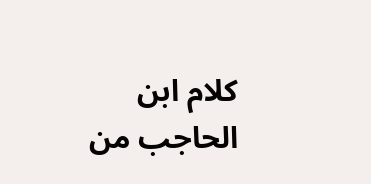كلام ابن الحاجب من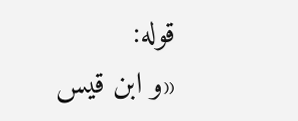قوله:
«و ابن قيس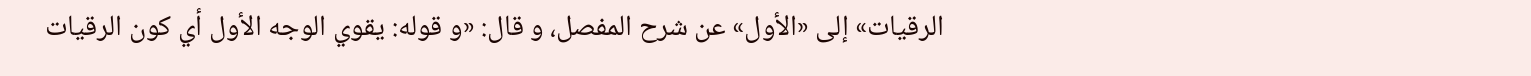الرقيات» إلى «الأول» عن شرح المفصل، و قال: «و قوله: يقوي الوجه الأول أي كون الرقيات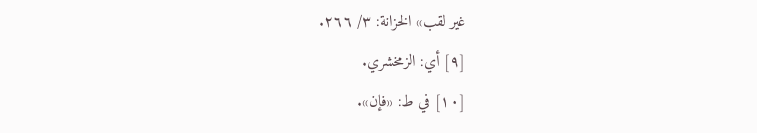غير لقب» الخزانة: ٣/ ٢٦٦.
[٩] أي: الزمخشري.
[١٠] في ط: «فإن».